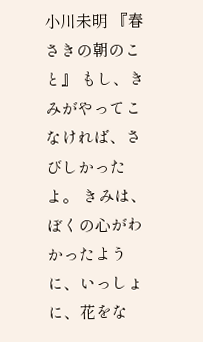小川未明 『春さきの朝のこと』 もし、きみがやってこなければ、さびしかったよ。 きみは、ぼくの心がわかったように、いっしょに、花をな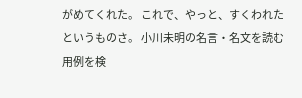がめてくれた。 これで、やっと、すくわれたというものさ。 小川未明の名言・名文を読む 用例を検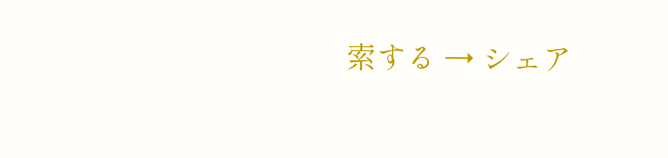索する → シェア